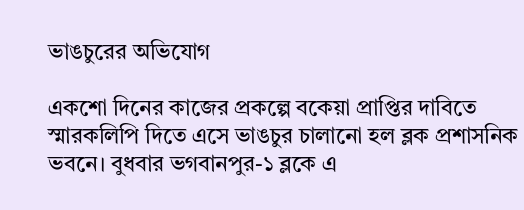ভাঙচুরের অভিযোগ

একশো দিনের কাজের প্রকল্পে বকেয়া প্রাপ্তির দাবিতে স্মারকলিপি দিতে এসে ভাঙচুর চালানো হল ব্লক প্রশাসনিক ভবনে। বুধবার ভগবানপুর-১ ব্লকে এ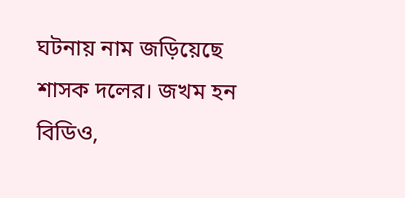ঘটনায় নাম জড়িয়েছে শাসক দলের। জখম হন বিডিও,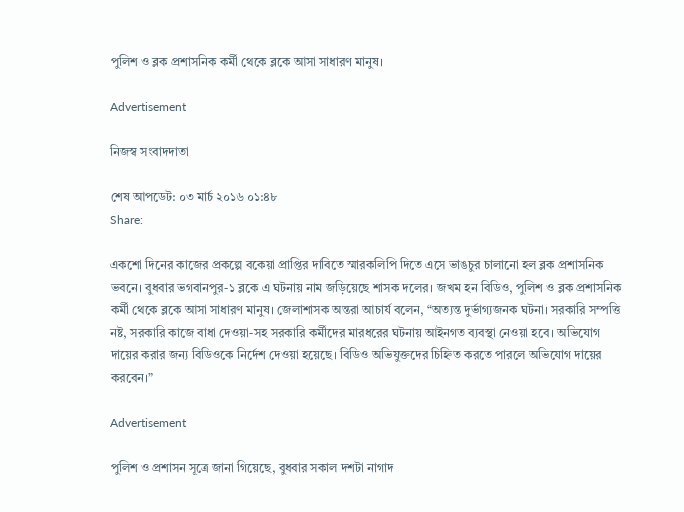পুলিশ ও ব্লক প্রশাসনিক কর্মী থেকে ব্লকে আসা সাধারণ মানুষ।

Advertisement

নিজস্ব সংবাদদাতা

শেষ আপডেট: ০৩ মার্চ ২০১৬ ০১:৪৮
Share:

একশো দিনের কাজের প্রকল্পে বকেয়া প্রাপ্তির দাবিতে স্মারকলিপি দিতে এসে ভাঙচুর চালানো হল ব্লক প্রশাসনিক ভবনে। বুধবার ভগবানপুর-১ ব্লকে এ ঘটনায় নাম জড়িয়েছে শাসক দলের। জখম হন বিডিও, পুলিশ ও ব্লক প্রশাসনিক কর্মী থেকে ব্লকে আসা সাধারণ মানুষ। জেলাশাসক অন্তরা আচার্য বলেন, “অত্যন্ত দুর্ভাগ্যজনক ঘটনা। সরকারি সম্পত্তি নষ্ট, সরকারি কাজে বাধা দেওয়া-সহ সরকারি কর্মীদের মারধরের ঘটনায় আইনগত ব্যবস্থা নেওয়া হবে। অভিযোগ দায়ের করার জন্য বিডিওকে নির্দেশ দেওয়া হয়েছে। বিডিও অভিযুক্তদের চিহ্নিত করতে পারলে অভিযোগ দায়ের করবেন।”

Advertisement

পুলিশ ও প্রশাসন সূত্রে জানা গিয়েছে, বুধবার সকাল দশটা নাগাদ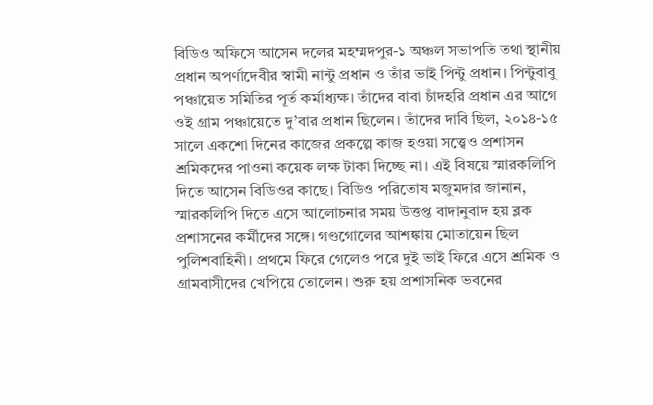বিডিও অফিসে আসেন দলের মহম্মদপুর-১ অঞ্চল সভাপতি তথা স্থানীয় প্রধান অপর্ণাদেবীর স্বামী নান্টু প্রধান ও তাঁর ভাই পিন্টু প্রধান। পিন্টুবাবু পঞ্চায়েত সমিতির পূর্ত কর্মাধ্যক্ষ। তাঁদের বাবা চাঁদহরি প্রধান এর আগে ওই গ্রাম পঞ্চায়েতে দু’বার প্রধান ছিলেন। তাঁদের দাবি ছিল, ২০১৪-১৫ সালে একশো দিনের কাজের প্রকল্পে কাজ হওয়া সত্ত্বেও প্রশাসন শ্রমিকদের পাওনা কয়েক লক্ষ টাকা দিচ্ছে না। এই বিষয়ে স্মারকলিপি দিতে আসেন বিডিওর কাছে। বিডিও পরিতোষ মজুমদার জানান, স্মারকলিপি দিতে এসে আলোচনার সময় উত্তপ্ত বাদানুবাদ হয় ব্লক প্রশাসনের কর্মীদের সঙ্গে। গণ্ডগোলের আশঙ্কায় মোতায়েন ছিল পুলিশবাহিনী। প্রথমে ফিরে গেলেও পরে দুই ভাই ফিরে এসে শ্রমিক ও গ্রামবাসীদের খেপিয়ে তোলেন। শুরু হয় প্রশাসনিক ভবনের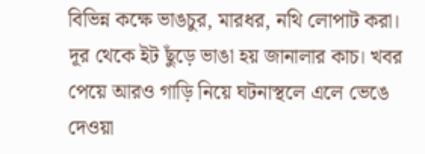বিভিন্ন কক্ষে ভাঙচুর, মারধর, নথি লোপাট করা। দূর থেকে ইট ছুঁড়ে ভাঙা হয় জানালার কাচ। খবর পেয়ে আরও গাড়ি নিয়ে ঘটনাস্থলে এলে ভেঙে দেওয়া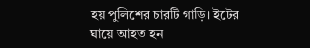হয় পুলিশের চারটি গাড়ি। ইটের ঘায়ে আহত হন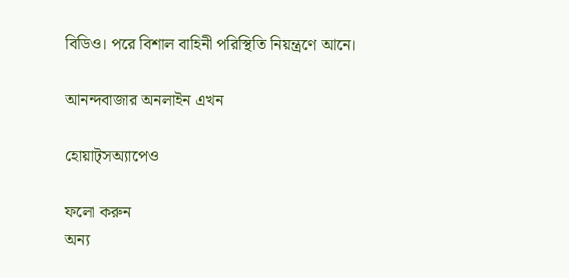বিডিও। পরে বিশাল বাহিনী পরিস্থিতি নিয়ন্ত্রণে আনে।

আনন্দবাজার অনলাইন এখন

হোয়াট্‌সঅ্যাপেও

ফলো করুন
অন্য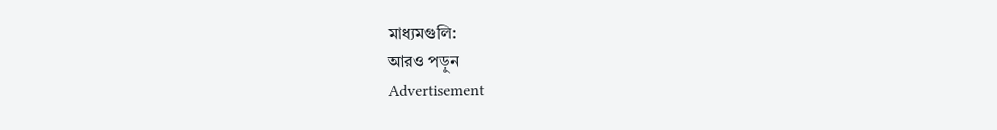মাধ্যমগুলি:
আরও পড়ুন
Advertisement